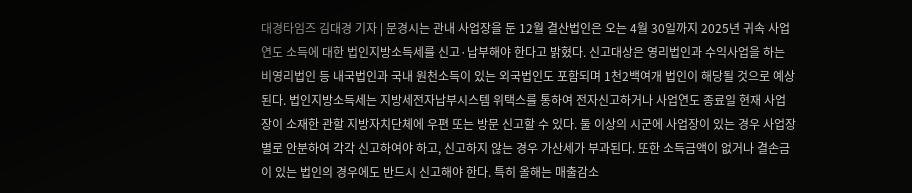대경타임즈 김대경 기자 | 문경시는 관내 사업장을 둔 12월 결산법인은 오는 4월 30일까지 2025년 귀속 사업연도 소득에 대한 법인지방소득세를 신고·납부해야 한다고 밝혔다. 신고대상은 영리법인과 수익사업을 하는 비영리법인 등 내국법인과 국내 원천소득이 있는 외국법인도 포함되며 1천2백여개 법인이 해당될 것으로 예상된다. 법인지방소득세는 지방세전자납부시스템 위택스를 통하여 전자신고하거나 사업연도 종료일 현재 사업장이 소재한 관할 지방자치단체에 우편 또는 방문 신고할 수 있다. 둘 이상의 시군에 사업장이 있는 경우 사업장별로 안분하여 각각 신고하여야 하고, 신고하지 않는 경우 가산세가 부과된다. 또한 소득금액이 없거나 결손금이 있는 법인의 경우에도 반드시 신고해야 한다. 특히 올해는 매출감소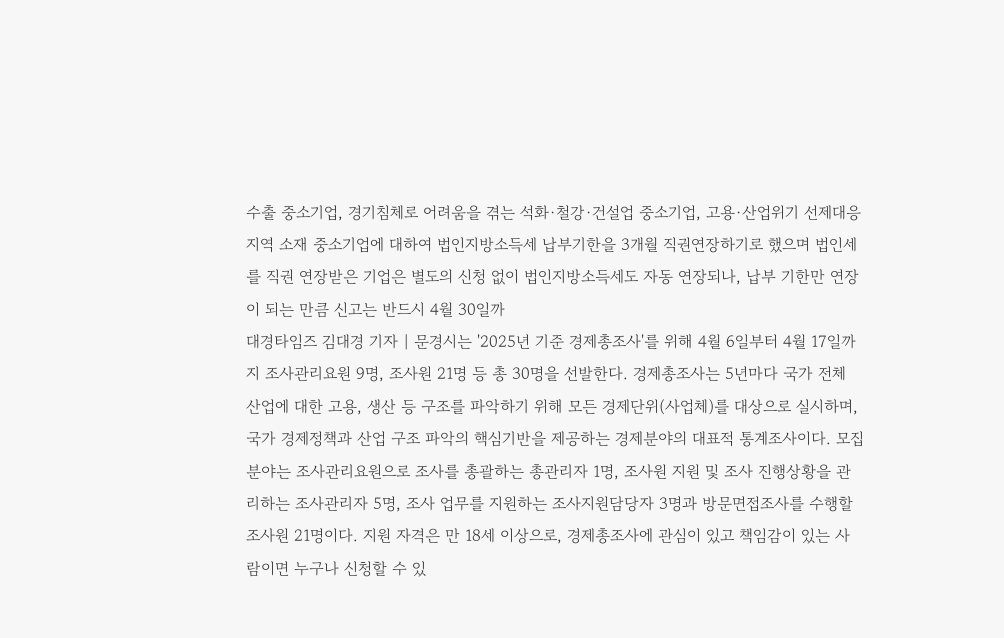수출 중소기업, 경기침체로 어려움을 겪는 석화·철강·건설업 중소기업, 고용·산업위기 선제대응지역 소재 중소기업에 대하여 법인지방소득세 납부기한을 3개월 직권연장하기로 했으며 법인세를 직권 연장받은 기업은 별도의 신청 없이 법인지방소득세도 자동 연장되나, 납부 기한만 연장이 되는 만큼 신고는 반드시 4월 30일까
대경타임즈 김대경 기자 | 문경시는 '2025년 기준 경제총조사'를 위해 4월 6일부터 4월 17일까지 조사관리요원 9명, 조사원 21명 등 총 30명을 선발한다. 경제총조사는 5년마다 국가 전체 산업에 대한 고용, 생산 등 구조를 파악하기 위해 모든 경제단위(사업체)를 대상으로 실시하며, 국가 경제정책과 산업 구조 파악의 핵심기반을 제공하는 경제분야의 대표적 통계조사이다. 모집 분야는 조사관리요원으로 조사를 총괄하는 총관리자 1명, 조사원 지원 및 조사 진행상황을 관리하는 조사관리자 5명, 조사 업무를 지원하는 조사지원담당자 3명과 방문면접조사를 수행할 조사원 21명이다. 지원 자격은 만 18세 이상으로, 경제총조사에 관심이 있고 책임감이 있는 사람이면 누구나 신청할 수 있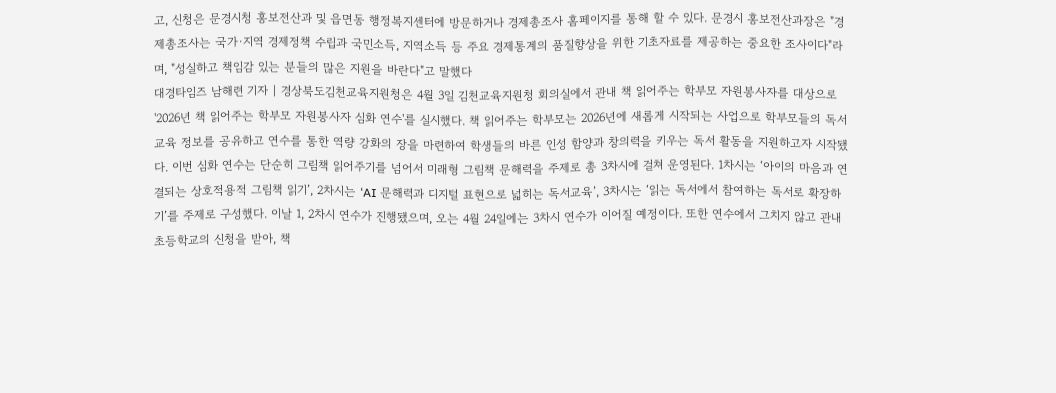고, 신청은 문경시청 홍보전산과 및 읍면동 행정복지센터에 방문하거나 경제총조사 홈페이지를 통해 할 수 있다. 문경시 홍보전산과장은 "경제총조사는 국가·지역 경제정책 수립과 국민소득, 지역소득 등 주요 경제통계의 품질향상을 위한 기초자료를 제공하는 중요한 조사이다"라며, "성실하고 책임감 있는 분들의 많은 지원을 바란다"고 말했다
대경타임즈 남해련 기자 | 경상북도김천교육지원청은 4월 3일 김천교육지원청 회의실에서 관내 책 읽어주는 학부모 자원봉사자를 대상으로 '2026년 책 읽어주는 학부모 자원봉사자 심화 연수'를 실시했다. 책 읽어주는 학부모는 2026년에 새롭게 시작되는 사업으로 학부모들의 독서교육 정보를 공유하고 연수를 통한 역량 강화의 장을 마련하여 학생들의 바른 인성 함양과 창의력을 키우는 독서 활동을 지원하고자 시작됐다. 이번 심화 연수는 단순히 그림책 읽어주기를 넘어서 미래형 그림책 문해력을 주제로 총 3차시에 걸쳐 운영된다. 1차시는 ‘아이의 마음과 연결되는 상호적용적 그림책 읽기’, 2차시는 ‘AI 문해력과 디지털 표현으로 넓히는 독서교육’, 3차시는 ‘읽는 독서에서 참여하는 독서로 확장하기’를 주제로 구성했다. 이날 1, 2차시 연수가 진행됐으며, 오는 4월 24일에는 3차시 연수가 이어질 예정이다. 또한 연수에서 그치지 않고 관내 초등학교의 신청을 받아, 책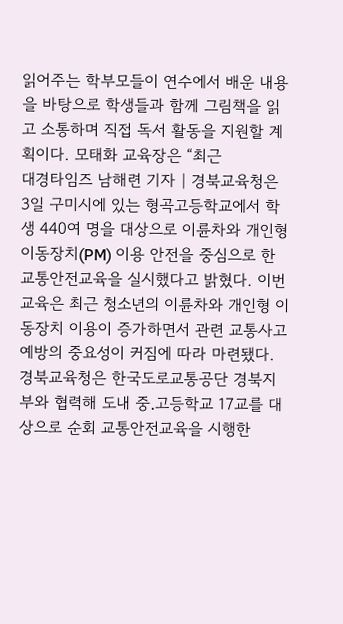읽어주는 학부모들이 연수에서 배운 내용을 바탕으로 학생들과 함께 그림책을 읽고 소통하며 직접 독서 활동을 지원할 계획이다. 모태화 교육장은 “최근
대경타임즈 남해련 기자 | 경북교육청은 3일 구미시에 있는 형곡고등학교에서 학생 440여 명을 대상으로 이륜차와 개인형 이동장치(PM) 이용 안전을 중심으로 한 교통안전교육을 실시했다고 밝혔다. 이번 교육은 최근 청소년의 이륜차와 개인형 이동장치 이용이 증가하면서 관련 교통사고 예방의 중요성이 커짐에 따라 마련됐다. 경북교육청은 한국도로교통공단 경북지부와 협력해 도내 중․고등학교 17교를 대상으로 순회 교통안전교육을 시행한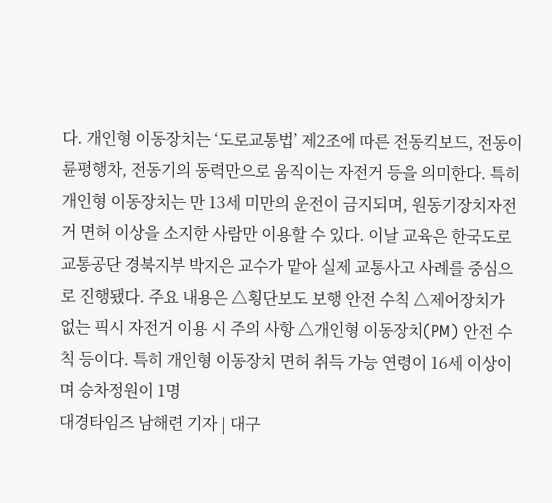다. 개인형 이동장치는 ‘도로교통법’ 제2조에 따른 전동킥보드, 전동이륜평행차, 전동기의 동력만으로 움직이는 자전거 등을 의미한다. 특히 개인형 이동장치는 만 13세 미만의 운전이 금지되며, 원동기장치자전거 면허 이상을 소지한 사람만 이용할 수 있다. 이날 교육은 한국도로교통공단 경북지부 박지은 교수가 맡아 실제 교통사고 사례를 중심으로 진행됐다. 주요 내용은 △횡단보도 보행 안전 수칙 △제어장치가 없는 픽시 자전거 이용 시 주의 사항 △개인형 이동장치(PM) 안전 수칙 등이다. 특히 개인형 이동장치 면허 취득 가능 연령이 16세 이상이며 승차정원이 1명
대경타임즈 남해련 기자 | 대구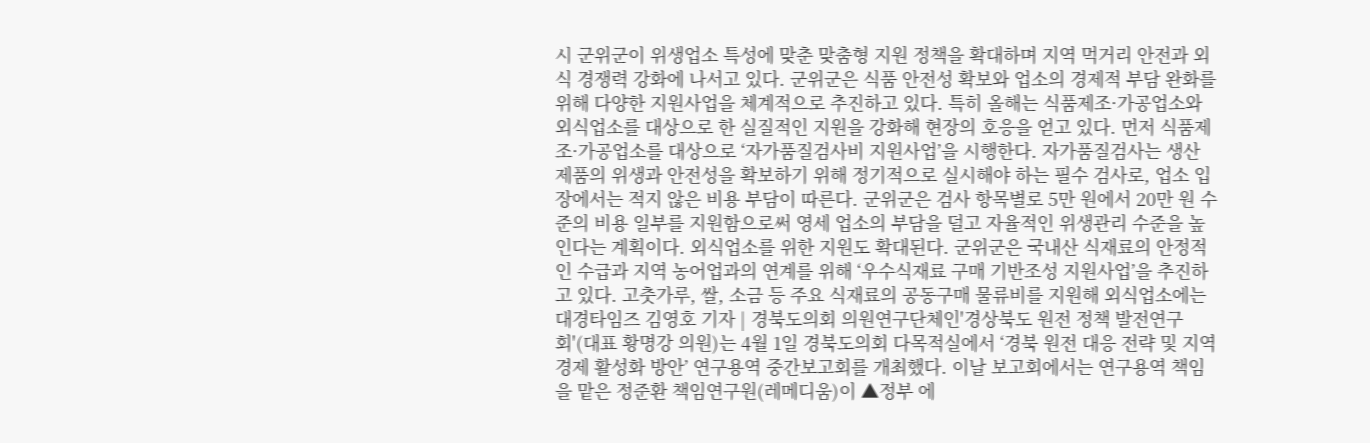시 군위군이 위생업소 특성에 맞춘 맞춤형 지원 정책을 확대하며 지역 먹거리 안전과 외식 경쟁력 강화에 나서고 있다. 군위군은 식품 안전성 확보와 업소의 경제적 부담 완화를 위해 다양한 지원사업을 체계적으로 추진하고 있다. 특히 올해는 식품제조·가공업소와 외식업소를 대상으로 한 실질적인 지원을 강화해 현장의 호응을 얻고 있다. 먼저 식품제조·가공업소를 대상으로 ‘자가품질검사비 지원사업’을 시행한다. 자가품질검사는 생산 제품의 위생과 안전성을 확보하기 위해 정기적으로 실시해야 하는 필수 검사로, 업소 입장에서는 적지 않은 비용 부담이 따른다. 군위군은 검사 항목별로 5만 원에서 20만 원 수준의 비용 일부를 지원함으로써 영세 업소의 부담을 덜고 자율적인 위생관리 수준을 높인다는 계획이다. 외식업소를 위한 지원도 확대된다. 군위군은 국내산 식재료의 안정적인 수급과 지역 농어업과의 연계를 위해 ‘우수식재료 구매 기반조성 지원사업’을 추진하고 있다. 고춧가루, 쌀, 소금 등 주요 식재료의 공동구매 물류비를 지원해 외식업소에는
대경타임즈 김영호 기자 | 경북도의회 의원연구단체인'경상북도 원전 정책 발전연구회'(대표 황명강 의원)는 4월 1일 경북도의회 다목적실에서 ‘경북 원전 대응 전략 및 지역경제 활성화 방안’ 연구용역 중간보고회를 개최했다. 이날 보고회에서는 연구용역 책임을 맡은 정준환 책임연구원(레메디움)이 ▲정부 에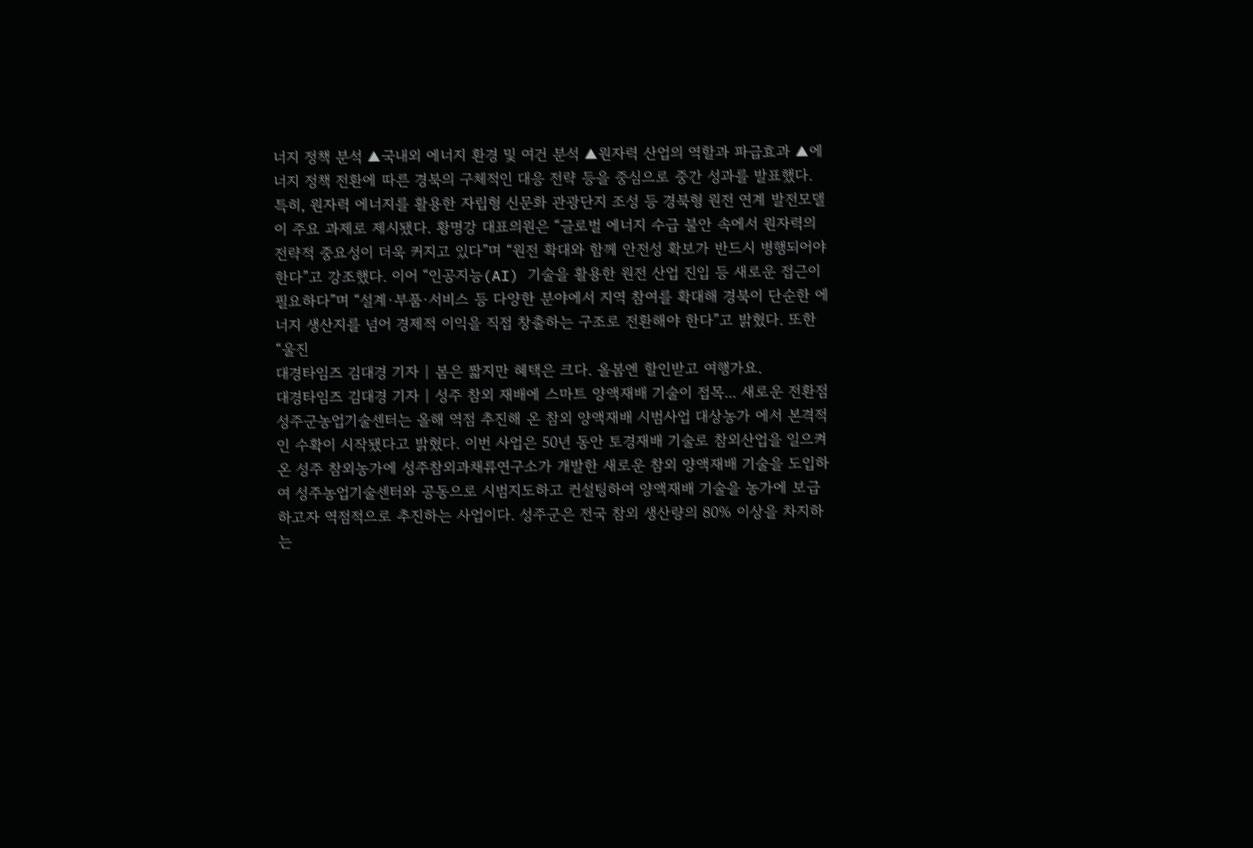너지 정책 분석 ▲국내외 에너지 환경 및 여건 분석 ▲원자력 산업의 역할과 파급효과 ▲에너지 정책 전환에 따른 경북의 구체적인 대응 전략 등을 중심으로 중간 성과를 발표했다. 특히, 원자력 에너지를 활용한 자립형 신문화 관광단지 조성 등 경북형 원전 연계 발전모델이 주요 과제로 제시됐다. 황명강 대표의원은 “글로벌 에너지 수급 불안 속에서 원자력의 전략적 중요성이 더욱 커지고 있다”며 “원전 확대와 함께 안전성 확보가 반드시 병행되어야 한다”고 강조했다. 이어 “인공지능(AI) 기술을 활용한 원전 산업 진입 등 새로운 접근이 필요하다”며 “설계·부품·서비스 등 다양한 분야에서 지역 참여를 확대해 경북이 단순한 에너지 생산지를 넘어 경제적 이익을 직접 창출하는 구조로 전환해야 한다”고 밝혔다. 또한 “울진
대경타임즈 김대경 기자 | 봄은 짧지만 혜택은 크다. 올봄엔 할인받고 여행가요.
대경타임즈 김대경 기자 | 성주 참외 재배에 스마트 양액재배 기술이 접목... 새로운 전환점 성주군농업기술센터는 올해 역점 추진해 온 참외 양액재배 시범사업 대상농가 에서 본격적인 수확이 시작됐다고 밝혔다. 이번 사업은 50년 동안 토경재배 기술로 참외산업을 일으켜 온 성주 참외농가에 성주참외과채류연구소가 개발한 새로운 참외 양액재배 기술을 도입하여 성주농업기술센터와 공동으로 시범지도하고 컨설팅하여 양액재배 기술을 농가에 보급하고자 역점적으로 추진하는 사업이다. 성주군은 전국 참외 생산량의 80% 이상을 차지하는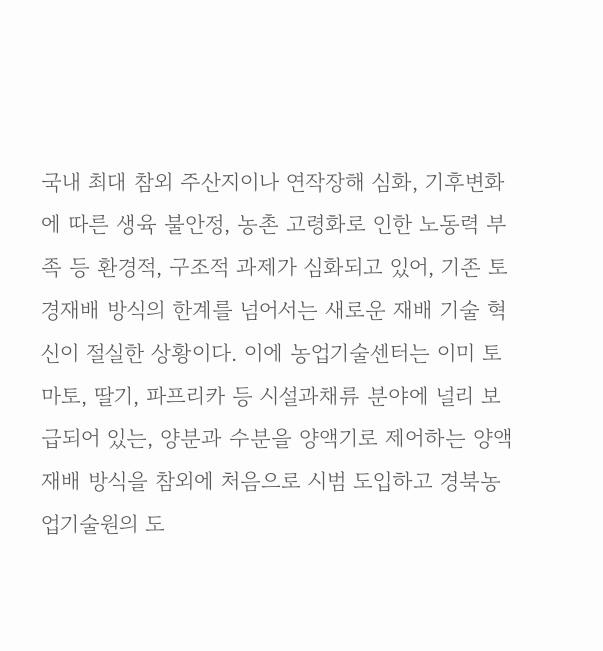국내 최대 참외 주산지이나 연작장해 심화, 기후변화에 따른 생육 불안정, 농촌 고령화로 인한 노동력 부족 등 환경적, 구조적 과제가 심화되고 있어, 기존 토경재배 방식의 한계를 넘어서는 새로운 재배 기술 혁신이 절실한 상황이다. 이에 농업기술센터는 이미 토마토, 딸기, 파프리카 등 시설과채류 분야에 널리 보급되어 있는, 양분과 수분을 양액기로 제어하는 양액재배 방식을 참외에 처음으로 시범 도입하고 경북농업기술원의 도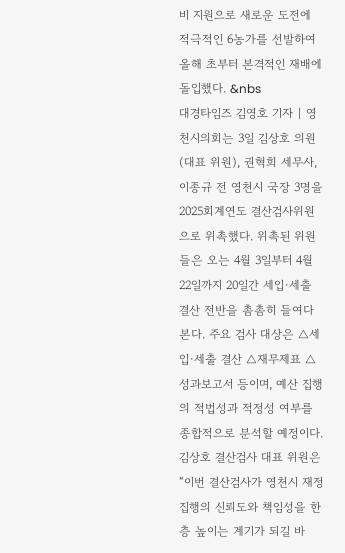비 지원으로 새로운 도전에 적극적인 6농가를 선발하여 올해 초부터 본격적인 재배에 돌입했다. &nbs
대경타임즈 김영호 기자 | 영천시의회는 3일 김상호 의원(대표 위원), 권혁희 세무사, 이종규 전 영천시 국장 3명을 2025회계연도 결산검사위원으로 위촉했다. 위촉된 위원들은 오는 4월 3일부터 4월 22일까지 20일간 세입·세출 결산 전반을 촘촘히 들여다본다. 주요 검사 대상은 △세입·세출 결산 △재무제표 △성과보고서 등이며, 예산 집행의 적법성과 적정성 여부를 종합적으로 분석할 예정이다. 김상호 결산검사 대표 위원은 “이번 결산검사가 영천시 재정 집행의 신뢰도와 책임성을 한층 높이는 계기가 되길 바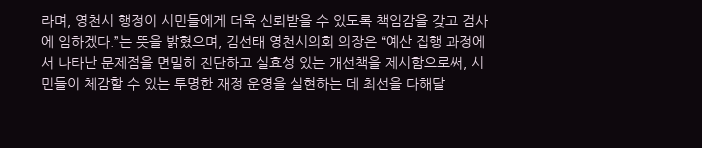라며, 영천시 행정이 시민들에게 더욱 신뢰받을 수 있도록 책임감을 갖고 검사에 임하겠다.”는 뜻을 밝혔으며, 김선태 영천시의회 의장은 “예산 집행 과정에서 나타난 문제점을 면밀히 진단하고 실효성 있는 개선책을 제시함으로써, 시민들이 체감할 수 있는 투명한 재정 운영을 실현하는 데 최선을 다해달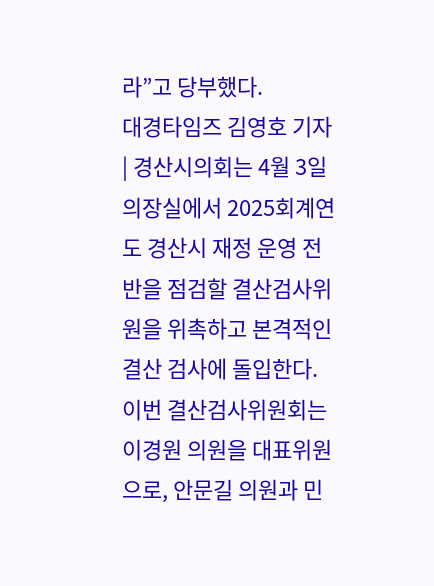라”고 당부했다.
대경타임즈 김영호 기자 | 경산시의회는 4월 3일 의장실에서 2025회계연도 경산시 재정 운영 전반을 점검할 결산검사위원을 위촉하고 본격적인 결산 검사에 돌입한다. 이번 결산검사위원회는 이경원 의원을 대표위원으로, 안문길 의원과 민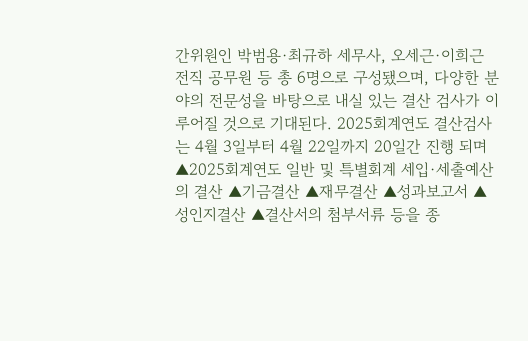간위원인 박범용·최규하 세무사, 오세근·이희근 전직 공무원 등 총 6명으로 구성됐으며, 다양한 분야의 전문성을 바탕으로 내실 있는 결산 검사가 이루어질 것으로 기대된다. 2025회계연도 결산검사는 4월 3일부터 4월 22일까지 20일간 진행 되며 ▲2025회계연도 일반 및 특별회계 세입·세출예산의 결산 ▲기금결산 ▲재무결산 ▲성과보고서 ▲성인지결산 ▲결산서의 첨부서류 등을 종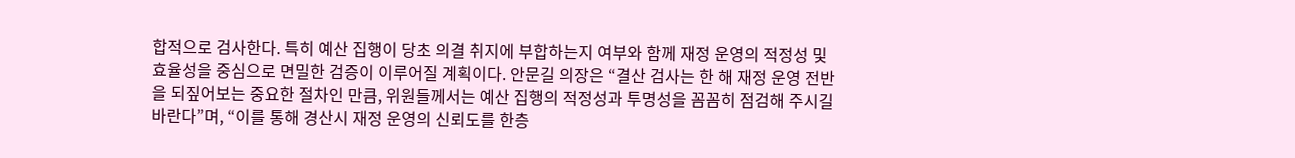합적으로 검사한다. 특히 예산 집행이 당초 의결 취지에 부합하는지 여부와 함께 재정 운영의 적정성 및 효율성을 중심으로 면밀한 검증이 이루어질 계획이다. 안문길 의장은 “결산 검사는 한 해 재정 운영 전반을 되짚어보는 중요한 절차인 만큼, 위원들께서는 예산 집행의 적정성과 투명성을 꼼꼼히 점검해 주시길 바란다”며, “이를 통해 경산시 재정 운영의 신뢰도를 한층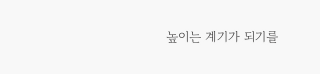높이는 계기가 되기를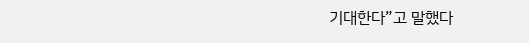기대한다”고 말했다